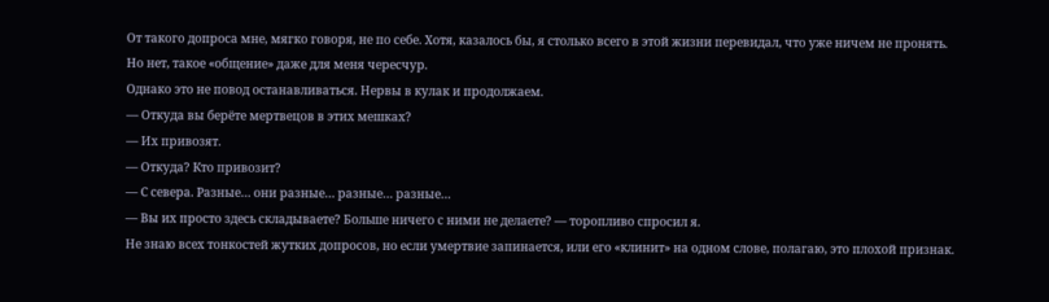От такого допроса мне, мягко говоря, не по себе. Хотя, казалось бы, я столько всего в этой жизни перевидал, что уже ничем не пронять.
Но нет, такое «общение» даже для меня чересчур.
Однако это не повод останавливаться. Нервы в кулак и продолжаем.
— Откуда вы берёте мертвецов в этих мешках?
— Их привозят.
— Откуда? Кто привозит?
— С севера. Разные… они разные… разные… разные…
— Вы их просто здесь складываете? Больше ничего с ними не делаете? — торопливо спросил я.
Не знаю всех тонкостей жутких допросов, но если умертвие запинается, или его «клинит» на одном слове, полагаю, это плохой признак.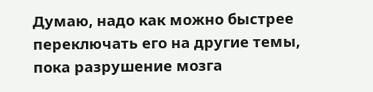Думаю, надо как можно быстрее переключать его на другие темы, пока разрушение мозга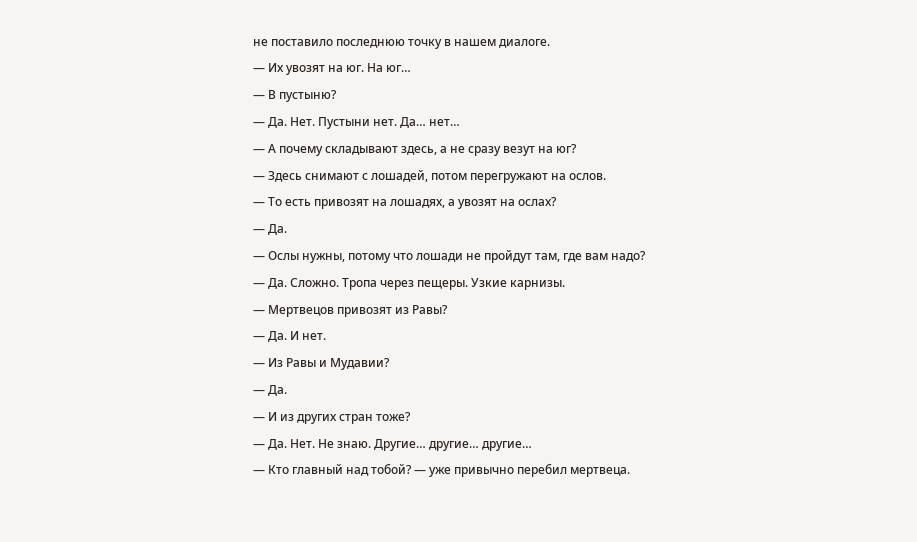не поставило последнюю точку в нашем диалоге.
— Их увозят на юг. На юг…
— В пустыню?
— Да. Нет. Пустыни нет. Да… нет…
— А почему складывают здесь, а не сразу везут на юг?
— Здесь снимают с лошадей, потом перегружают на ослов.
— То есть привозят на лошадях, а увозят на ослах?
— Да.
— Ослы нужны, потому что лошади не пройдут там, где вам надо?
— Да. Сложно. Тропа через пещеры. Узкие карнизы.
— Мертвецов привозят из Равы?
— Да. И нет.
— Из Равы и Мудавии?
— Да.
— И из других стран тоже?
— Да. Нет. Не знаю. Другие… другие… другие…
— Кто главный над тобой? — уже привычно перебил мертвеца.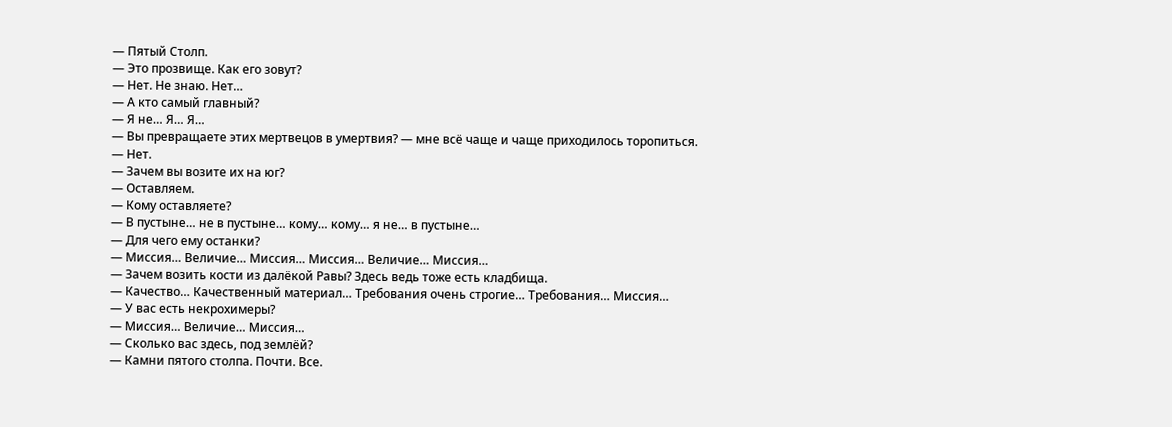— Пятый Столп.
— Это прозвище. Как его зовут?
— Нет. Не знаю. Нет…
— А кто самый главный?
— Я не… Я… Я…
— Вы превращаете этих мертвецов в умертвия? — мне всё чаще и чаще приходилось торопиться.
— Нет.
— Зачем вы возите их на юг?
— Оставляем.
— Кому оставляете?
— В пустыне… не в пустыне… кому… кому… я не… в пустыне…
— Для чего ему останки?
— Миссия… Величие… Миссия… Миссия… Величие… Миссия…
— Зачем возить кости из далёкой Равы? Здесь ведь тоже есть кладбища.
— Качество… Качественный материал… Требования очень строгие… Требования… Миссия…
— У вас есть некрохимеры?
— Миссия… Величие… Миссия…
— Сколько вас здесь, под землёй?
— Камни пятого столпа. Почти. Все.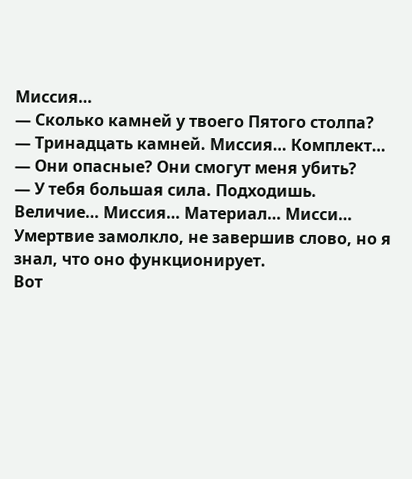Миссия…
— Сколько камней у твоего Пятого столпа?
— Тринадцать камней. Миссия… Комплект…
— Они опасные? Они смогут меня убить?
— У тебя большая сила. Подходишь. Величие… Миссия… Материал… Мисси…
Умертвие замолкло, не завершив слово, но я знал, что оно функционирует.
Вот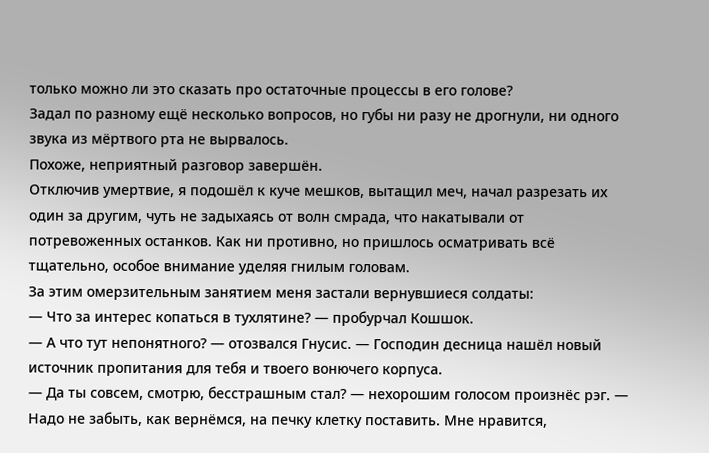только можно ли это сказать про остаточные процессы в его голове?
Задал по разному ещё несколько вопросов, но губы ни разу не дрогнули, ни одного звука из мёртвого рта не вырвалось.
Похоже, неприятный разговор завершён.
Отключив умертвие, я подошёл к куче мешков, вытащил меч, начал разрезать их один за другим, чуть не задыхаясь от волн смрада, что накатывали от потревоженных останков. Как ни противно, но пришлось осматривать всё тщательно, особое внимание уделяя гнилым головам.
За этим омерзительным занятием меня застали вернувшиеся солдаты:
— Что за интерес копаться в тухлятине? — пробурчал Кошшок.
— А что тут непонятного? — отозвался Гнусис. — Господин десница нашёл новый источник пропитания для тебя и твоего вонючего корпуса.
— Да ты совсем, смотрю, бесстрашным стал? — нехорошим голосом произнёс рэг. — Надо не забыть, как вернёмся, на печку клетку поставить. Мне нравится,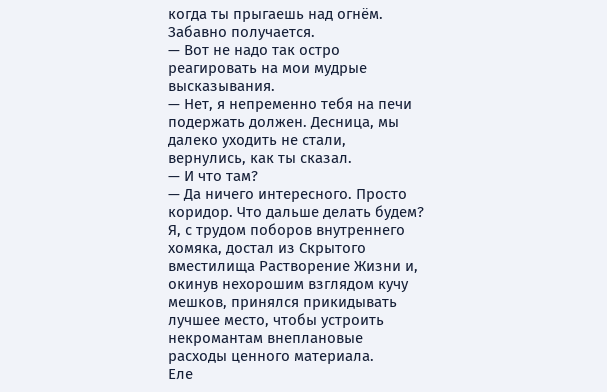когда ты прыгаешь над огнём. Забавно получается.
— Вот не надо так остро реагировать на мои мудрые высказывания.
— Нет, я непременно тебя на печи подержать должен. Десница, мы далеко уходить не стали, вернулись, как ты сказал.
— И что там?
— Да ничего интересного. Просто коридор. Что дальше делать будем?
Я, с трудом поборов внутреннего хомяка, достал из Скрытого вместилища Растворение Жизни и, окинув нехорошим взглядом кучу мешков, принялся прикидывать лучшее место, чтобы устроить некромантам внеплановые расходы ценного материала.
Еле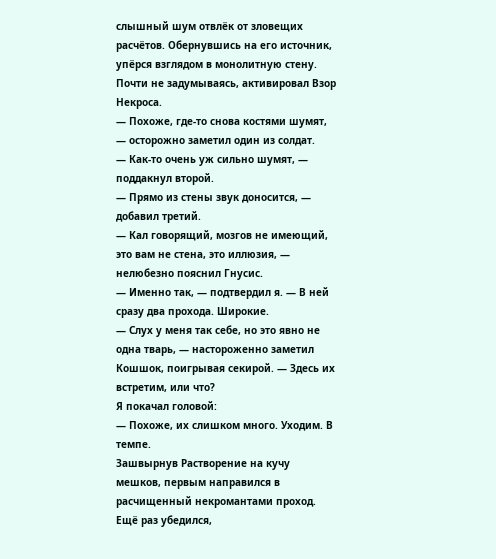слышный шум отвлёк от зловещих расчётов. Обернувшись на его источник, упёрся взглядом в монолитную стену. Почти не задумываясь, активировал Взор Некроса.
— Похоже, где-то снова костями шумят, — осторожно заметил один из солдат.
— Как-то очень уж сильно шумят, — поддакнул второй.
— Прямо из стены звук доносится, — добавил третий.
— Кал говорящий, мозгов не имеющий, это вам не стена, это иллюзия, — нелюбезно пояснил Гнусис.
— Именно так, — подтвердил я. — В ней сразу два прохода. Широкие.
— Слух у меня так себе, но это явно не одна тварь, — настороженно заметил Кошшок, поигрывая секирой. — Здесь их встретим, или что?
Я покачал головой:
— Похоже, их слишком много. Уходим. В темпе.
Зашвырнув Растворение на кучу мешков, первым направился в расчищенный некромантами проход. Ещё раз убедился,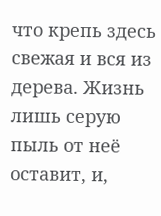что крепь здесь свежая и вся из дерева. Жизнь лишь серую пыль от неё оставит, и,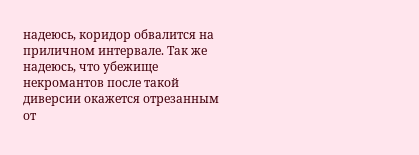надеюсь, коридор обвалится на приличном интервале. Так же надеюсь, что убежище некромантов после такой диверсии окажется отрезанным от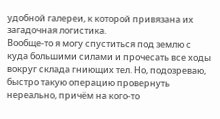удобной галереи, к которой привязана их загадочная логистика.
Вообще-то я могу спуститься под землю с куда большими силами и прочесать все ходы вокруг склада гниющих тел. Но, подозреваю, быстро такую операцию провернуть нереально, причём на кого-то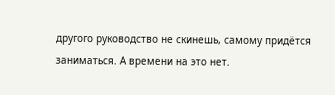другого руководство не скинешь, самому придётся заниматься. А времени на это нет.